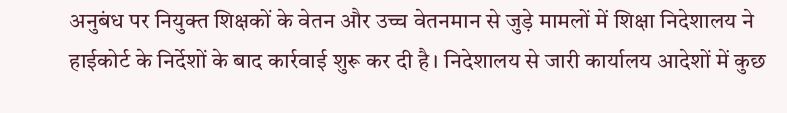अनुबंध पर नियुक्त शिक्षकों के वेतन और उच्च वेतनमान से जुड़े मामलों में शिक्षा निदेशालय ने हाईकोर्ट के निर्देशों के बाद कार्रवाई शुरू कर दी है। निदेशालय से जारी कार्यालय आदेशों में कुछ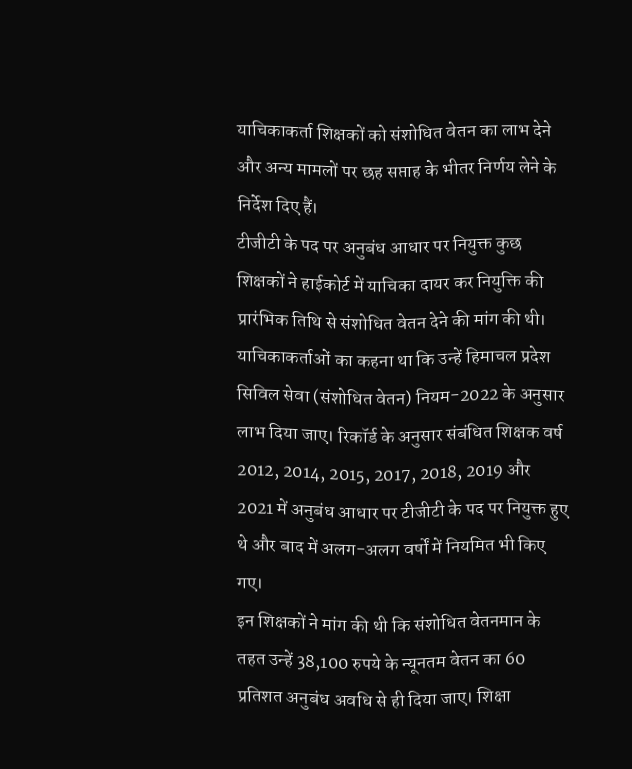याचिकाकर्ता शिक्षकों को संशोधित वेतन का लाभ देने और अन्य मामलों पर छह सप्ताह के भीतर निर्णय लेने के निर्देश दिए हैं।
टीजीटी के पद पर अनुबंध आधार पर नियुक्त कुछ शिक्षकों ने हाईकोर्ट में याचिका दायर कर नियुक्ति की प्रारंभिक तिथि से संशोधित वेतन देने की मांग की थी। याचिकाकर्ताओं का कहना था कि उन्हें हिमाचल प्रदेश सिविल सेवा (संशोधित वेतन) नियम-2022 के अनुसार लाभ दिया जाए। रिकॉर्ड के अनुसार संबंधित शिक्षक वर्ष 2012, 2014, 2015, 2017, 2018, 2019 और 2021 में अनुबंध आधार पर टीजीटी के पद पर नियुक्त हुए थे और बाद में अलग-अलग वर्षों में नियमित भी किए गए।
इन शिक्षकों ने मांग की थी कि संशोधित वेतनमान के तहत उन्हें 38,100 रुपये के न्यूनतम वेतन का 60 प्रतिशत अनुबंध अवधि से ही दिया जाए। शिक्षा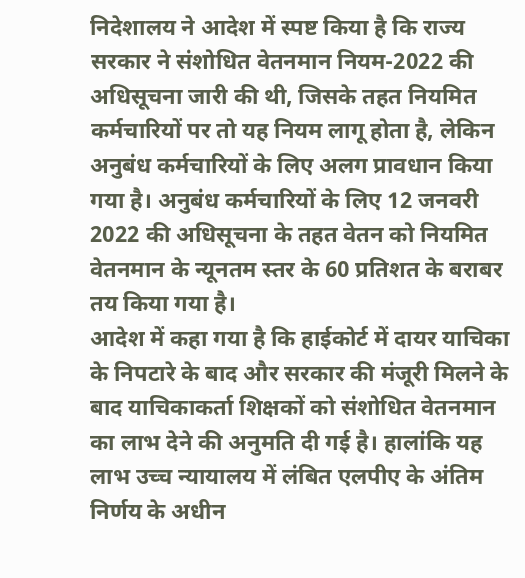निदेशालय ने आदेश में स्पष्ट किया है कि राज्य सरकार ने संशोधित वेतनमान नियम-2022 की अधिसूचना जारी की थी, जिसके तहत नियमित कर्मचारियों पर तो यह नियम लागू होता है, लेकिन अनुबंध कर्मचारियों के लिए अलग प्रावधान किया गया है। अनुबंध कर्मचारियों के लिए 12 जनवरी 2022 की अधिसूचना के तहत वेतन को नियमित वेतनमान के न्यूनतम स्तर के 60 प्रतिशत के बराबर तय किया गया है।
आदेश में कहा गया है कि हाईकोर्ट में दायर याचिका के निपटारे के बाद और सरकार की मंजूरी मिलने के बाद याचिकाकर्ता शिक्षकों को संशोधित वेतनमान का लाभ देने की अनुमति दी गई है। हालांकि यह लाभ उच्च न्यायालय में लंबित एलपीए के अंतिम निर्णय के अधीन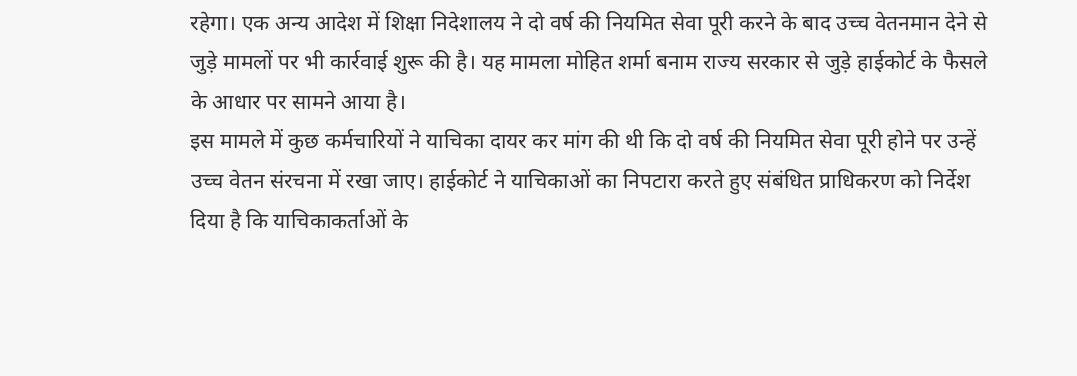रहेगा। एक अन्य आदेश में शिक्षा निदेशालय ने दो वर्ष की नियमित सेवा पूरी करने के बाद उच्च वेतनमान देने से जुड़े मामलों पर भी कार्रवाई शुरू की है। यह मामला मोहित शर्मा बनाम राज्य सरकार से जुड़े हाईकोर्ट के फैसले के आधार पर सामने आया है।
इस मामले में कुछ कर्मचारियों ने याचिका दायर कर मांग की थी कि दो वर्ष की नियमित सेवा पूरी होने पर उन्हें उच्च वेतन संरचना में रखा जाए। हाईकोर्ट ने याचिकाओं का निपटारा करते हुए संबंधित प्राधिकरण को निर्देश दिया है कि याचिकाकर्ताओं के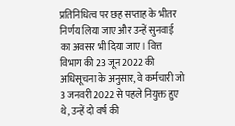प्रतिनिधित्व पर छह सप्ताह के भीतर निर्णय लिया जाए और उन्हें सुनवाई का अवसर भी दिया जाए। वित्त विभाग की 23 जून 2022 की अधिसूचना के अनुसार, वे कर्मचारी जो 3 जनवरी 2022 से पहले नियुक्त हुए थे, उन्हें दो वर्ष की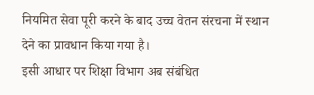नियमित सेवा पूरी करने के बाद उच्च वेतन संरचना में स्थान देने का प्रावधान किया गया है।
इसी आधार पर शिक्षा विभाग अब संबंधित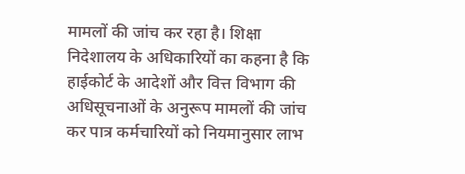मामलों की जांच कर रहा है। शिक्षा निदेशालय के अधिकारियों का कहना है कि हाईकोर्ट के आदेशों और वित्त विभाग की अधिसूचनाओं के अनुरूप मामलों की जांच कर पात्र कर्मचारियों को नियमानुसार लाभ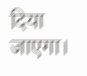दिया जाएगा।